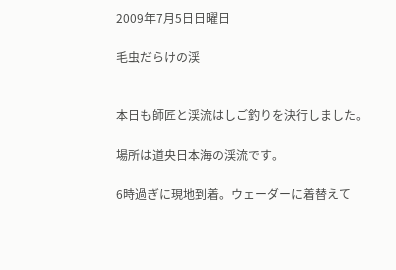2009年7月5日日曜日

毛虫だらけの渓


本日も師匠と渓流はしご釣りを決行しました。

場所は道央日本海の渓流です。

6時過ぎに現地到着。ウェーダーに着替えて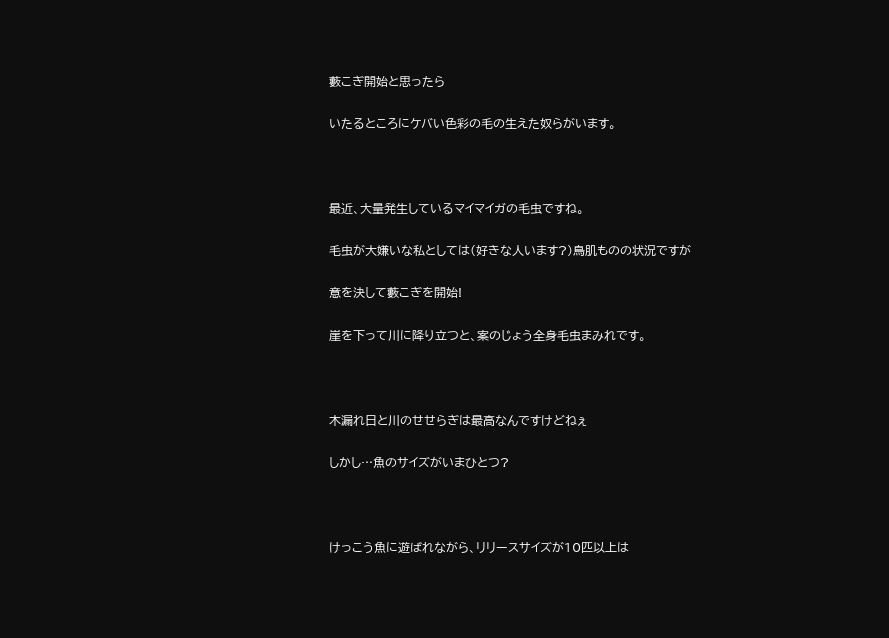藪こぎ開始と思ったら

いたるところにケバい色彩の毛の生えた奴らがいます。



最近、大量発生しているマイマイガの毛虫ですね。

毛虫が大嫌いな私としては(好きな人います?)鳥肌ものの状況ですが

意を決して藪こぎを開始!

崖を下って川に降り立つと、案のじょう全身毛虫まみれです。



木漏れ日と川のせせらぎは最高なんですけどねぇ

しかし…魚のサイズがいまひとつ?



けっこう魚に遊ばれながら、リリースサイズが10匹以上は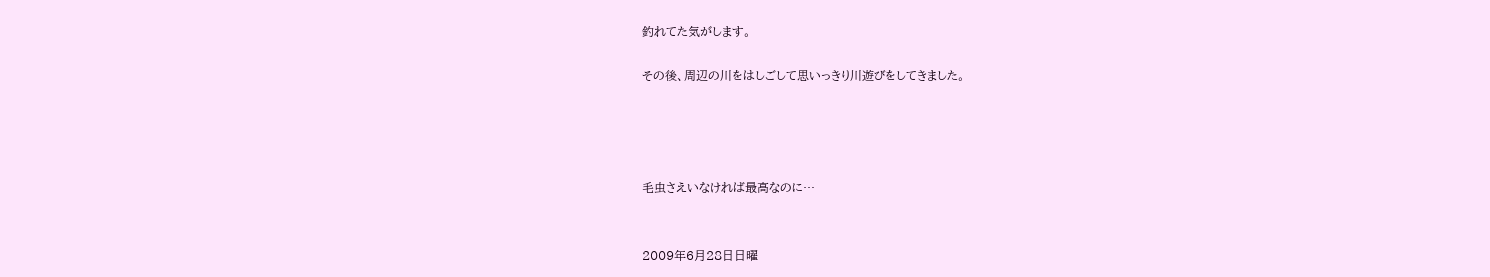釣れてた気がします。

その後、周辺の川をはしごして思いっきり川遊びをしてきました。




毛虫さえいなければ最高なのに…


2009年6月28日日曜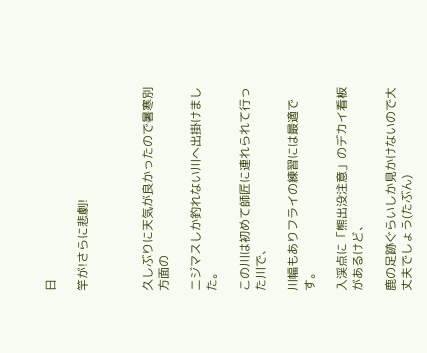日

竿が!さらに悲劇!



久しぶりに天気が良かったので暑寒別方面の

ニジマスしか釣れない川へ出掛けました。

この川は初めて師匠に連れられて行った川で、

川幅もありフライの練習には最適です。

入渓点に「熊出没注意」のデカイ看板があるけど、

鹿の足跡ぐらいしか見かけないので大丈夫でしょう(たぶん)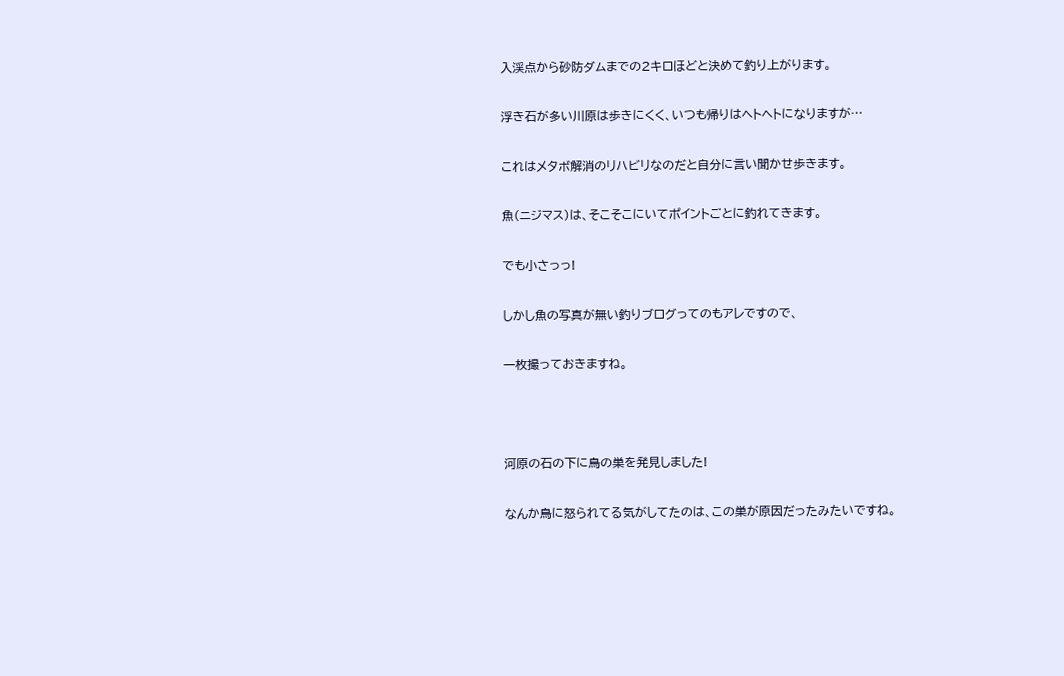入渓点から砂防ダムまでの2キロほどと決めて釣り上がります。

浮き石が多い川原は歩きにくく、いつも帰りはヘトヘトになりますが…

これはメタボ解消のリハビリなのだと自分に言い聞かせ歩きます。

魚(ニジマス)は、そこそこにいてポイントごとに釣れてきます。

でも小さっっ!

しかし魚の写真が無い釣りブログってのもアレですので、

一枚撮っておきますね。



河原の石の下に鳥の巣を発見しました!

なんか鳥に怒られてる気がしてたのは、この巣が原因だったみたいですね。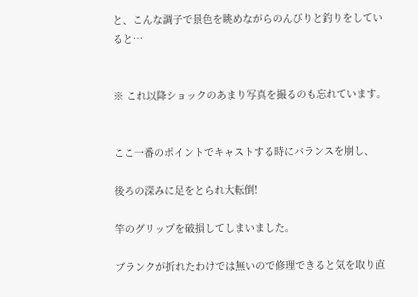と、こんな調子で景色を眺めながらのんびりと釣りをしていると…


※ これ以降ショックのあまり写真を撮るのも忘れています。


ここ一番のポイントでキャストする時にバランスを崩し、

後ろの深みに足をとられ大転倒!

竿のグリップを破損してしまいました。

ブランクが折れたわけでは無いので修理できると気を取り直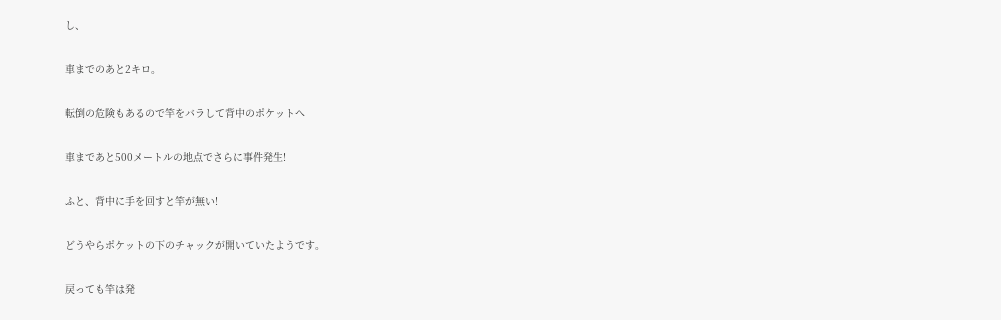し、

車までのあと2キロ。

転倒の危険もあるので竿をバラして背中のポケットへ

車まであと500メートルの地点でさらに事件発生!

ふと、背中に手を回すと竿が無い!

どうやらポケットの下のチャックが開いていたようです。

戻っても竿は発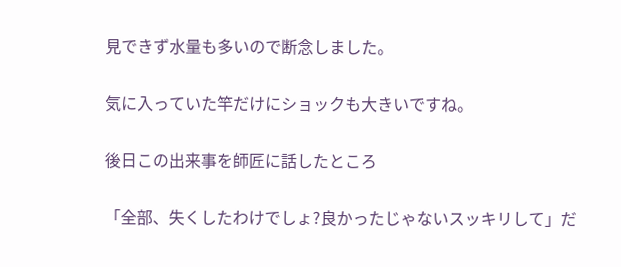見できず水量も多いので断念しました。

気に入っていた竿だけにショックも大きいですね。

後日この出来事を師匠に話したところ

「全部、失くしたわけでしょ?良かったじゃないスッキリして」だ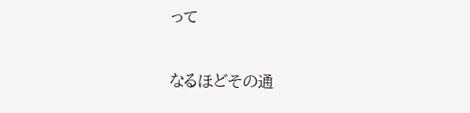って

なるほどその通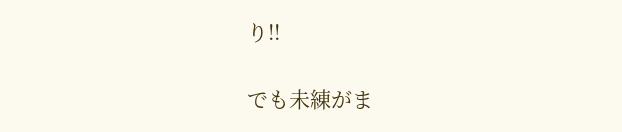り!!

でも未練がま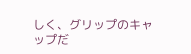しく、グリップのキャップだ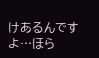けあるんですよ…ほら